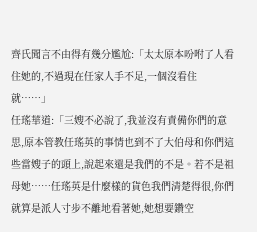齊氏聞言不由得有幾分尷尬:「太太原本吩咐了人看住她的,不過現在任家人手不足,一個沒看住就……」
任瑤華道:「三嫂不必說了,我並沒有責備你們的意思,原本管教任瑤英的事情也到不了大伯母和你們這些當嫂子的頭上,說起來還是我們的不是。若不是祖母她……任瑤英是什麼樣的貨色我們清楚得很,你們就算是派人寸步不離地看著她,她想要鑽空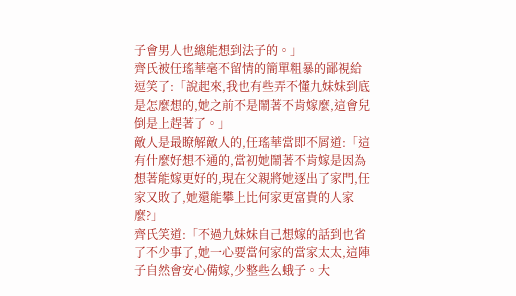子會男人也總能想到法子的。」
齊氏被任瑤華毫不留情的簡單粗暴的鄙視給逗笑了:「說起來,我也有些弄不懂九妹妹到底是怎麼想的,她之前不是鬧著不肯嫁麼,這會兒倒是上趕著了。」
敵人是最瞭解敵人的,任瑤華當即不屑道:「這有什麼好想不通的,當初她鬧著不肯嫁是因為想著能嫁更好的,現在父親將她逐出了家門,任家又敗了,她還能攀上比何家更富貴的人家麼?」
齊氏笑道:「不過九妹妹自己想嫁的話到也省了不少事了,她一心要當何家的當家太太,這陣子自然會安心備嫁,少整些么蛾子。大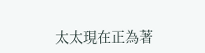太太現在正為著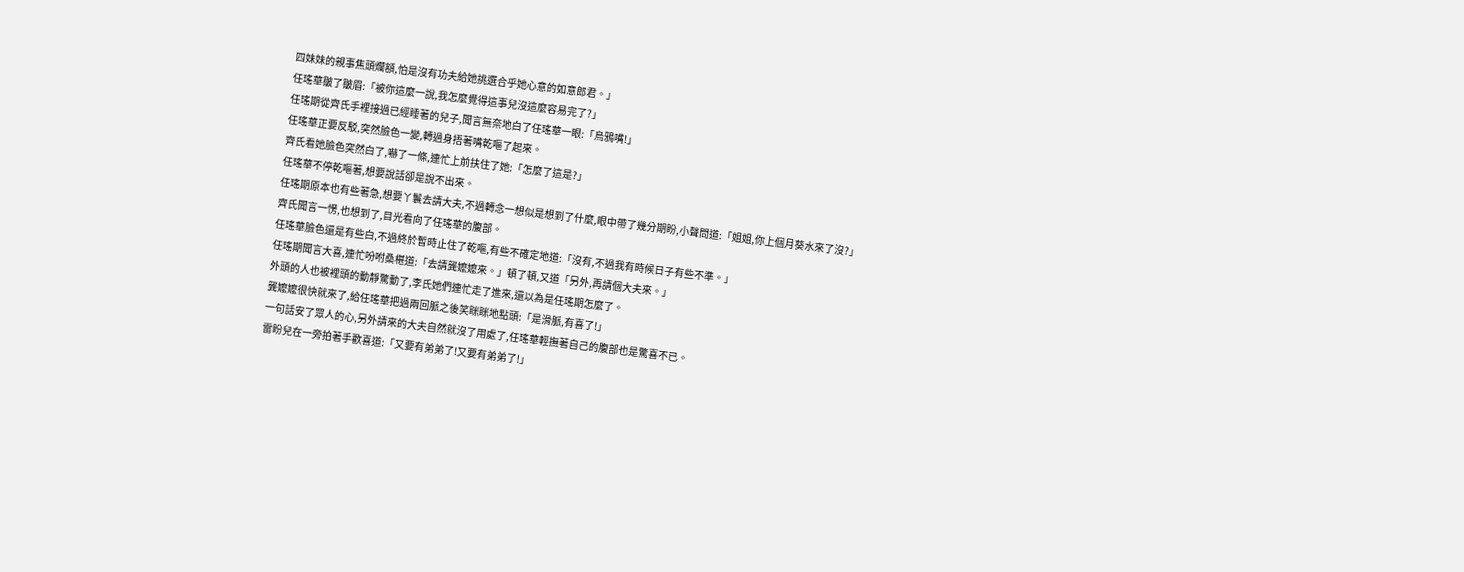四妹妹的親事焦頭爛額,怕是沒有功夫給她挑選合乎她心意的如意郎君。」
任瑤華皺了皺眉:「被你這麼一說,我怎麼覺得這事兒沒這麼容易完了?」
任瑤期從齊氏手裡接過已經睡著的兒子,聞言無奈地白了任瑤華一眼:「烏鴉嘴!」
任瑤華正要反駁,突然臉色一變,轉過身捂著嘴乾嘔了起來。
齊氏看她臉色突然白了,嚇了一條,連忙上前扶住了她:「怎麼了這是?」
任瑤華不停乾嘔著,想要說話卻是說不出來。
任瑤期原本也有些著急,想要丫鬟去請大夫,不過轉念一想似是想到了什麼,眼中帶了幾分期盼,小聲問道:「姐姐,你上個月葵水來了沒?」
齊氏聞言一愣,也想到了,目光看向了任瑤華的腹部。
任瑤華臉色還是有些白,不過終於暫時止住了乾嘔,有些不確定地道:「沒有,不過我有時候日子有些不準。」
任瑤期聞言大喜,連忙吩咐桑椹道:「去請龔嬤嬤來。」頓了頓,又道「另外,再請個大夫來。」
外頭的人也被裡頭的動靜驚動了,李氏她們連忙走了進來,還以為是任瑤期怎麼了。
龔嬤嬤很快就來了,給任瑤華把過兩回脈之後笑眯眯地點頭:「是滑脈,有喜了!」
一句話安了眾人的心,另外請來的大夫自然就沒了用處了,任瑤華輕撫著自己的腹部也是驚喜不已。
雷盼兒在一旁拍著手歡喜道:「又要有弟弟了!又要有弟弟了!」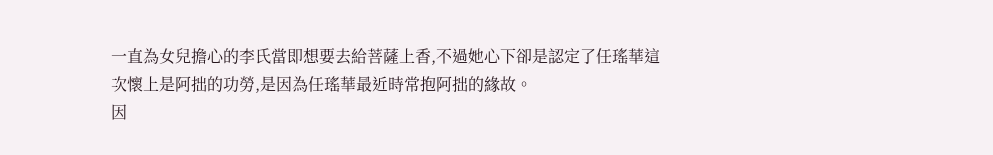一直為女兒擔心的李氏當即想要去給菩薩上香,不過她心下卻是認定了任瑤華這次懷上是阿拙的功勞,是因為任瑤華最近時常抱阿拙的緣故。
因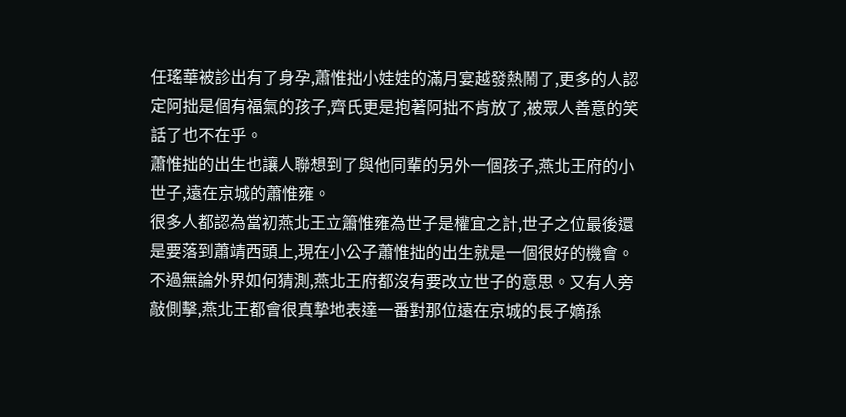任瑤華被診出有了身孕,蕭惟拙小娃娃的滿月宴越發熱鬧了,更多的人認定阿拙是個有福氣的孩子,齊氏更是抱著阿拙不肯放了,被眾人善意的笑話了也不在乎。
蕭惟拙的出生也讓人聯想到了與他同輩的另外一個孩子,燕北王府的小世子,遠在京城的蕭惟雍。
很多人都認為當初燕北王立簫惟雍為世子是權宜之計,世子之位最後還是要落到蕭靖西頭上,現在小公子蕭惟拙的出生就是一個很好的機會。
不過無論外界如何猜測,燕北王府都沒有要改立世子的意思。又有人旁敲側擊,燕北王都會很真摯地表達一番對那位遠在京城的長子嫡孫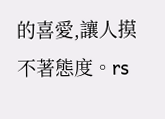的喜愛,讓人摸不著態度。rs